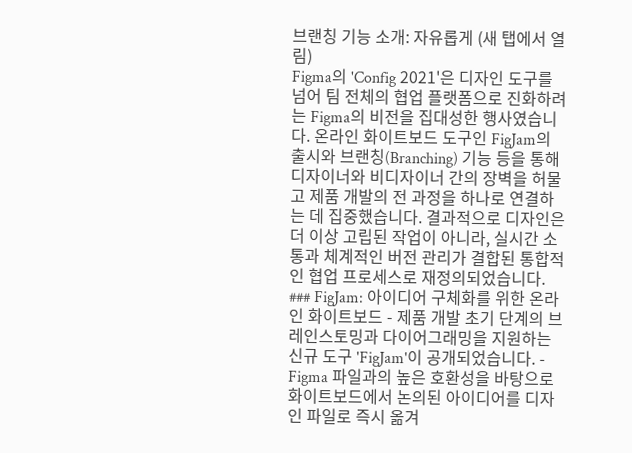브랜칭 기능 소개: 자유롭게 (새 탭에서 열림)
Figma의 'Config 2021'은 디자인 도구를 넘어 팀 전체의 협업 플랫폼으로 진화하려는 Figma의 비전을 집대성한 행사였습니다. 온라인 화이트보드 도구인 FigJam의 출시와 브랜칭(Branching) 기능 등을 통해 디자이너와 비디자이너 간의 장벽을 허물고 제품 개발의 전 과정을 하나로 연결하는 데 집중했습니다. 결과적으로 디자인은 더 이상 고립된 작업이 아니라, 실시간 소통과 체계적인 버전 관리가 결합된 통합적인 협업 프로세스로 재정의되었습니다. ### FigJam: 아이디어 구체화를 위한 온라인 화이트보드 - 제품 개발 초기 단계의 브레인스토밍과 다이어그래밍을 지원하는 신규 도구 'FigJam'이 공개되었습니다. - Figma 파일과의 높은 호환성을 바탕으로 화이트보드에서 논의된 아이디어를 디자인 파일로 즉시 옮겨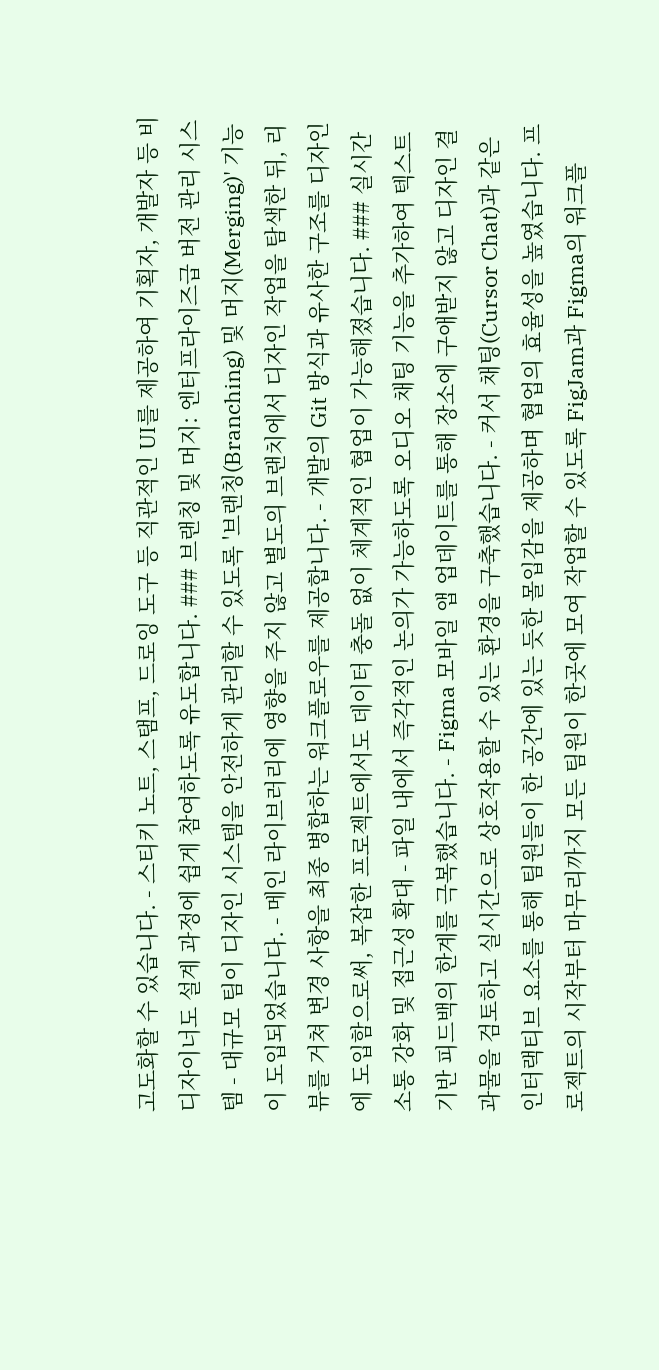고도화할 수 있습니다. - 스티키 노트, 스탬프, 드로잉 도구 등 직관적인 UI를 제공하여 기획자, 개발자 등 비디자이너도 설계 과정에 쉽게 참여하도록 유도합니다. ### 브랜칭 및 머지: 엔터프라이즈급 버전 관리 시스템 - 대규모 팀이 디자인 시스템을 안전하게 관리할 수 있도록 '브랜칭(Branching) 및 머지(Merging)' 기능이 도입되었습니다. - 메인 라이브러리에 영향을 주지 않고 별도의 브랜치에서 디자인 작업을 탐색한 뒤, 리뷰를 거쳐 변경 사항을 최종 병합하는 워크플로우를 제공합니다. - 개발의 Git 방식과 유사한 구조를 디자인에 도입함으로써, 복잡한 프로젝트에서도 데이터 충돌 없이 체계적인 협업이 가능해졌습니다. ### 실시간 소통 강화 및 접근성 확대 - 파일 내에서 즉각적인 논의가 가능하도록 오디오 채팅 기능을 추가하여 텍스트 기반 피드백의 한계를 극복했습니다. - Figma 모바일 앱 업데이트를 통해 장소에 구애받지 않고 디자인 결과물을 검토하고 실시간으로 상호작용할 수 있는 환경을 구축했습니다. - 커서 채팅(Cursor Chat)과 같은 인터랙티브 요소를 통해 팀원들이 한 공간에 있는 듯한 몰입감을 제공하며 협업의 효율성을 높였습니다. 프로젝트의 시작부터 마무리까지 모든 팀원이 한곳에 모여 작업할 수 있도록 FigJam과 Figma의 워크플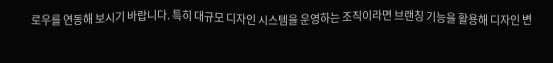로우를 연동해 보시기 바랍니다. 특히 대규모 디자인 시스템을 운영하는 조직이라면 브랜칭 기능을 활용해 디자인 변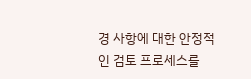경 사항에 대한 안정적인 검토 프로세스를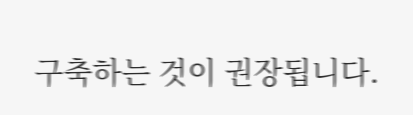구축하는 것이 권장됩니다.